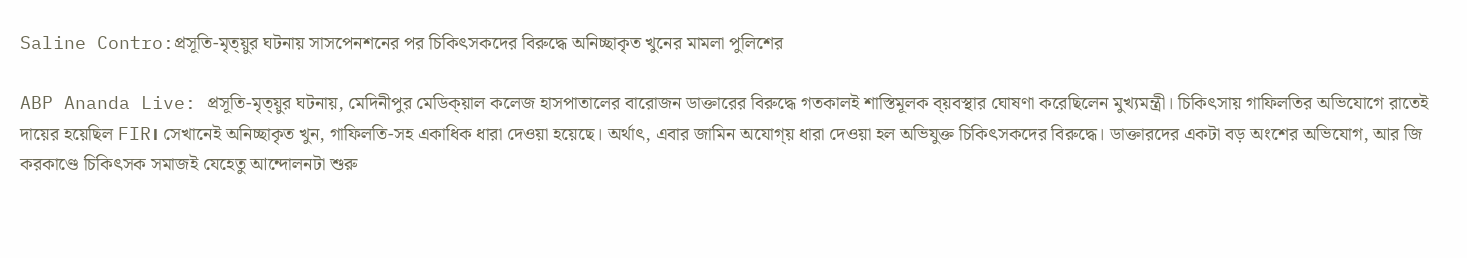Saline Contro:প্রসূতি-মৃত্য়ুর ঘটনায় সাসপেনশনের পর চিকিৎসকদের বিরুদ্ধে অনিচ্ছাকৃত খুনের মামলা পুলিশের

ABP Ananda Live: প্রসূতি-মৃত্য়ুর ঘটনায়, মেদিনীপুর মেডিক্য়াল কলেজ হাসপাতালের বারোজন ডাক্তারের বিরুদ্ধে গতকালই শাস্তিমূলক ব্য়বস্থার ঘোষণা করেছিলেন মুখ্যমন্ত্রী। চিকিৎসায় গাফিলতির অভিযোগে রাতেই দায়ের হয়েছিল FIR। সেখানেই অনিচ্ছাকৃত খুন, গাফিলতি-সহ একাধিক ধারা দেওয়া হয়েছে। অর্থাৎ, এবার জামিন অযোগ্য় ধারা দেওয়া হল অভিযুক্ত চিকিৎসকদের বিরুদ্ধে। ডাক্তারদের একটা বড় অংশের অভিযোগ, আর জি করকাণ্ডে চিকিৎসক সমাজই যেহেতু আন্দোলনটা শুরু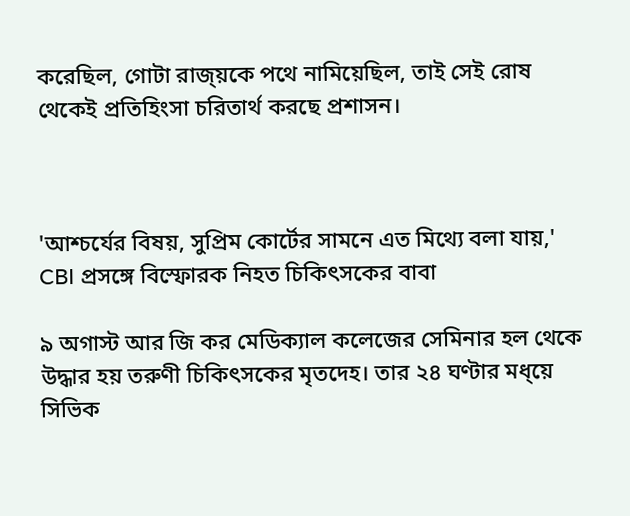করেছিল, গোটা রাজ্য়কে পথে নামিয়েছিল, তাই সেই রোষ থেকেই প্রতিহিংসা চরিতার্থ করছে প্রশাসন।



'আশ্চর্যের বিষয়, সুপ্রিম কোর্টের সামনে এত মিথ্যে বলা যায়,' CBI প্রসঙ্গে বিস্ফোরক নিহত চিকিৎসকের বাবা

৯ অগাস্ট আর জি কর মেডিক্যাল কলেজের সেমিনার হল থেকে উদ্ধার হয় তরুণী চিকিৎসকের মৃতদেহ। তার ২৪ ঘণ্টার মধ্য়ে সিভিক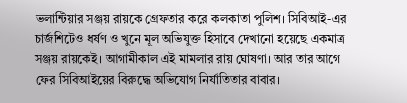ভলান্টিয়ার সঞ্জয় রায়কে গ্রেফতার করে কলকাতা পুলিশ। সিবিআই-এর চার্জশিটেও ধর্ষণ ও খুনে মূল অভিযুক্ত হিসাবে দেখানো হয়েছে একমাত্র সঞ্জয় রায়কেই। আগামীকাল এই মামলার রায় ঘোষণা। আর তার আগে ফের সিবিআইয়ের বিরুদ্ধে অভিযোগ নির্যাতিতার বাবার।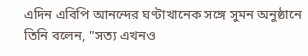এদিন এবিপি আনন্দের ঘণ্টাখানেক সঙ্গে সুমন অনুষ্ঠানে তিনি বলেন, "সত্য এখনও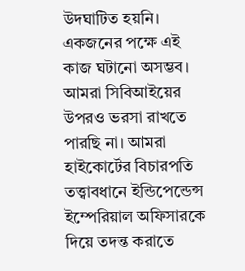উদঘাটিত হয়নি। একজনের পক্ষে এই কাজ ঘটানো অসম্ভব। আমরা সিবিআইয়ের উপরও ভরসা রাখতে পারছি না। আমরা হাইকোর্টের বিচারপতি তত্ত্বাবধানে ইন্ডিপেন্ডেন্স ইম্পেরিয়াল অফিসারকে দিয়ে তদন্ত করাতে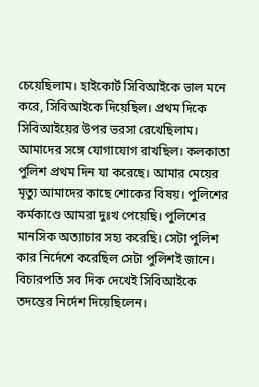চেয়েছিলাম। হাইকোর্ট সিবিআইকে ভাল মনে করে, সিবিআইকে দিয়েছিল। প্রথম দিকে সিবিআইয়ের উপর ভরসা রেখেছিলাম। আমাদের সঙ্গে যোগাযোগ রাখছিল। কলকাতা পুলিশ প্রথম দিন যা করেছে। আমার মেয়ের মৃত্যু আমাদের কাছে শোকের বিষয়। পুলিশের কর্মকাণ্ডে আমরা দুঃখ পেয়েছি। পুলিশের মানসিক অত্যাচার সহ্য করেছি। সেটা পুলিশ কার নির্দেশে করেছিল সেটা পুলিশই জানে। বিচারপতি সব দিক দেখেই সিবিআইকে তদন্তের নির্দেশ দিয়েছিলেন।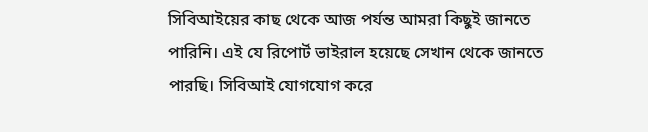সিবিআইয়ের কাছ থেকে আজ পর্যন্ত আমরা কিছুই জানতে পারিনি। এই যে রিপোর্ট ভাইরাল হয়েছে সেখান থেকে জানতে পারছি। সিবিআই যোগযোগ করে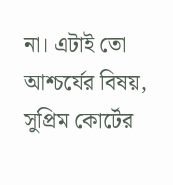না। এটাই তো আশ্চর্যের বিষয়, সুপ্রিম কোর্টের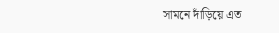সামনে দাঁড়িয়ে এত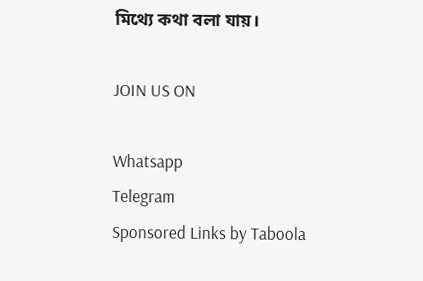মিথ্যে কথা বলা যায়।

JOIN US ON

Whatsapp
Telegram
Sponsored Links by Taboola